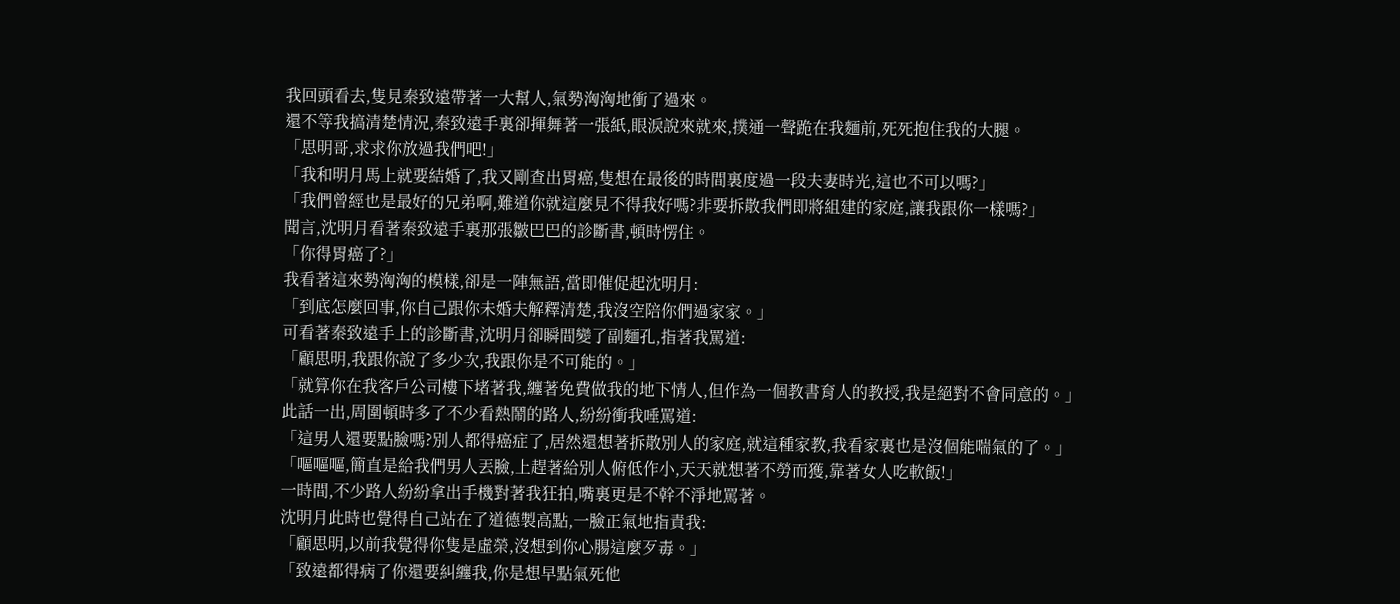我回頭看去,隻見秦致遠帶著一大幫人,氣勢洶洶地衝了過來。
還不等我搞清楚情況,秦致遠手裏卻揮舞著一張紙,眼淚說來就來,撲通一聲跪在我麵前,死死抱住我的大腿。
「思明哥,求求你放過我們吧!」
「我和明月馬上就要結婚了,我又剛查出胃癌,隻想在最後的時間裏度過一段夫妻時光,這也不可以嗎?」
「我們曾經也是最好的兄弟啊,難道你就這麼見不得我好嗎?非要拆散我們即將組建的家庭,讓我跟你一樣嗎?」
聞言,沈明月看著秦致遠手裏那張皺巴巴的診斷書,頓時愣住。
「你得胃癌了?」
我看著這來勢洶洶的模樣,卻是一陣無語,當即催促起沈明月:
「到底怎麼回事,你自己跟你未婚夫解釋清楚,我沒空陪你們過家家。」
可看著秦致遠手上的診斷書,沈明月卻瞬間變了副麵孔,指著我罵道:
「顧思明,我跟你說了多少次,我跟你是不可能的。」
「就算你在我客戶公司樓下堵著我,纏著免費做我的地下情人,但作為一個教書育人的教授,我是絕對不會同意的。」
此話一出,周圍頓時多了不少看熱鬧的路人,紛紛衝我唾罵道:
「這男人還要點臉嗎?別人都得癌症了,居然還想著拆散別人的家庭,就這種家教,我看家裏也是沒個能喘氣的了。」
「嘔嘔嘔,簡直是給我們男人丟臉,上趕著給別人俯低作小,天天就想著不勞而獲,靠著女人吃軟飯!」
一時間,不少路人紛紛拿出手機對著我狂拍,嘴裏更是不幹不淨地罵著。
沈明月此時也覺得自己站在了道德製高點,一臉正氣地指責我:
「顧思明,以前我覺得你隻是虛榮,沒想到你心腸這麼歹毒。」
「致遠都得病了你還要糾纏我,你是想早點氣死他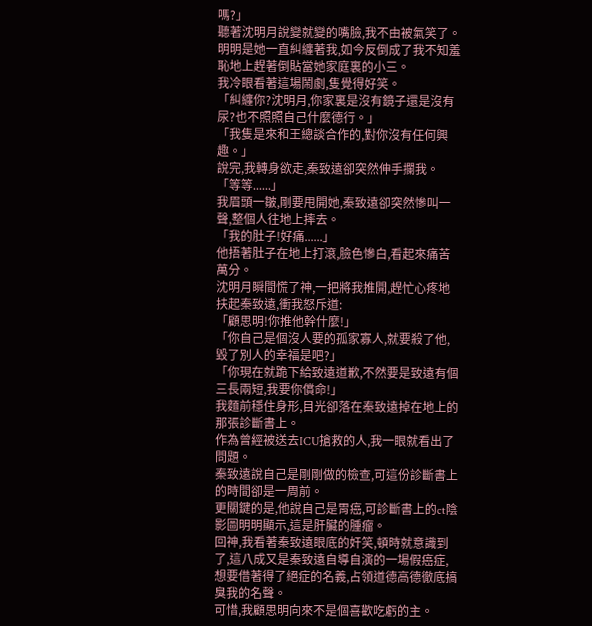嗎?」
聽著沈明月說變就變的嘴臉,我不由被氣笑了。
明明是她一直糾纏著我,如今反倒成了我不知羞恥地上趕著倒貼當她家庭裏的小三。
我冷眼看著這場鬧劇,隻覺得好笑。
「糾纏你?沈明月,你家裏是沒有鏡子還是沒有尿?也不照照自己什麼德行。」
「我隻是來和王總談合作的,對你沒有任何興趣。」
說完,我轉身欲走,秦致遠卻突然伸手攔我。
「等等......」
我眉頭一皺,剛要甩開她,秦致遠卻突然慘叫一聲,整個人往地上摔去。
「我的肚子!好痛......」
他捂著肚子在地上打滾,臉色慘白,看起來痛苦萬分。
沈明月瞬間慌了神,一把將我推開,趕忙心疼地扶起秦致遠,衝我怒斥道:
「顧思明!你推他幹什麼!」
「你自己是個沒人要的孤家寡人,就要殺了他,毀了別人的幸福是吧?」
「你現在就跪下給致遠道歉,不然要是致遠有個三長兩短,我要你償命!」
我麵前穩住身形,目光卻落在秦致遠掉在地上的那張診斷書上。
作為曾經被送去ICU搶救的人,我一眼就看出了問題。
秦致遠說自己是剛剛做的檢查,可這份診斷書上的時間卻是一周前。
更關鍵的是,他說自己是胃癌,可診斷書上的ct陰影圖明明顯示,這是肝臟的腫瘤。
回神,我看著秦致遠眼底的奸笑,頓時就意識到了,這八成又是秦致遠自導自演的一場假癌症,想要借著得了絕症的名義,占領道德高德徹底搞臭我的名聲。
可惜,我顧思明向來不是個喜歡吃虧的主。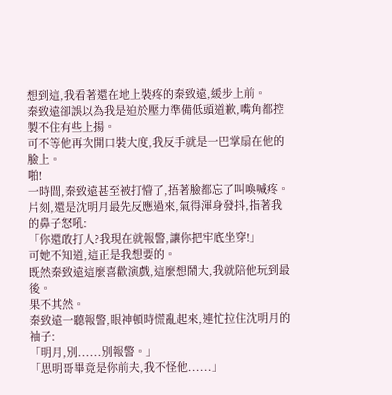想到這,我看著還在地上裝疼的秦致遠,緩步上前。
秦致遠卻誤以為我是迫於壓力準備低頭道歉,嘴角都控製不住有些上揚。
可不等他再次開口裝大度,我反手就是一巴掌扇在他的臉上。
啪!
一時間,秦致遠甚至被打懵了,捂著臉都忘了叫喚喊疼。
片刻,還是沈明月最先反應過來,氣得渾身發抖,指著我的鼻子怒吼:
「你還敢打人?我現在就報警,讓你把牢底坐穿!」
可她不知道,這正是我想要的。
既然秦致遠這麼喜歡演戲,這麼想鬧大,我就陪他玩到最後。
果不其然。
秦致遠一聽報警,眼神頓時慌亂起來,連忙拉住沈明月的袖子:
「明月,別......別報警。」
「思明哥畢竟是你前夫,我不怪他......」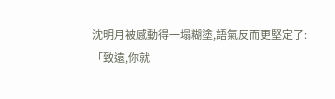沈明月被感動得一塌糊塗,語氣反而更堅定了:
「致遠,你就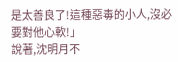是太善良了!這種惡毒的小人,沒必要對他心軟!」
說著,沈明月不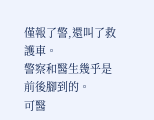僅報了警,還叫了救護車。
警察和醫生幾乎是前後腳到的。
可醫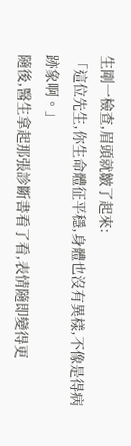生剛一檢查,眉頭就皺了起來:
「這位先生,你生命體征平穩,身體也沒有異樣,不像是得病跡象啊。」
隨後,醫生拿起那張診斷書看了看,表情隨即變得更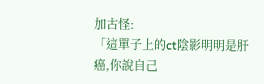加古怪:
「這單子上的ct陰影明明是肝癌,你說自己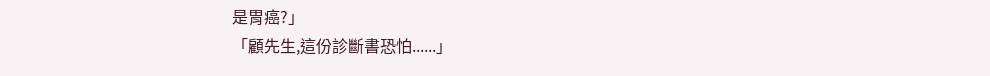是胃癌?」
「顧先生,這份診斷書恐怕......」